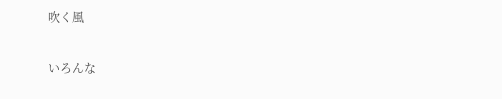吹く風

いろんな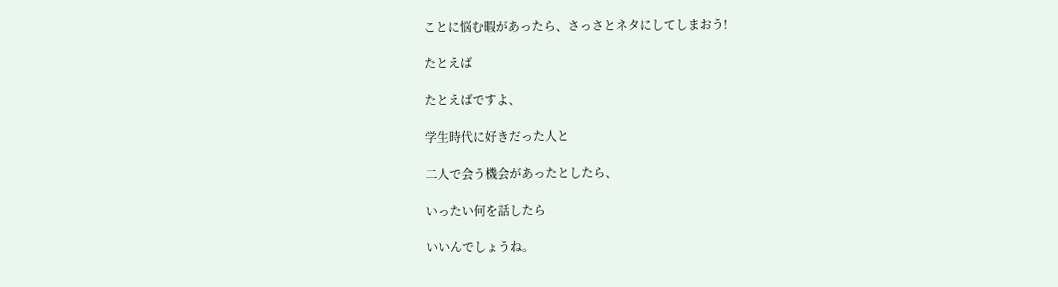ことに悩む暇があったら、さっさとネタにしてしまおう!

たとえば

たとえばですよ、

学生時代に好きだった人と

二人で会う機会があったとしたら、

いったい何を話したら

いいんでしょうね。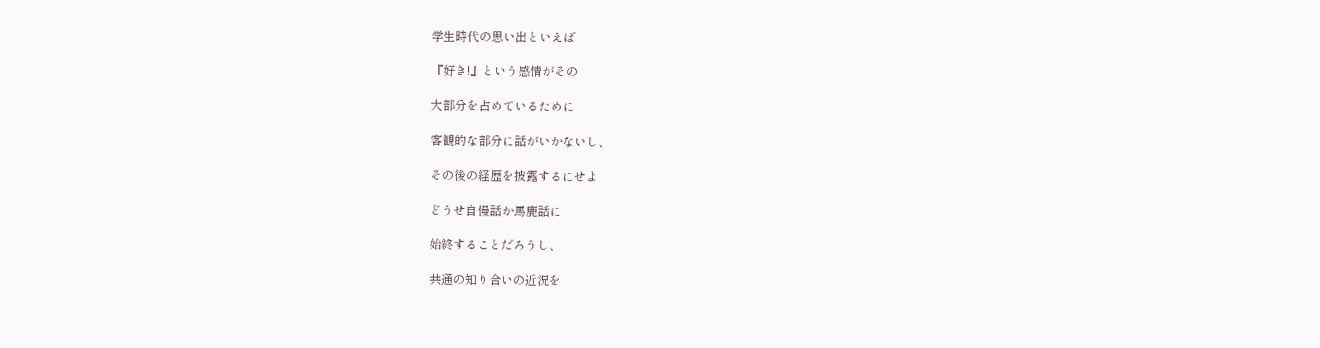学生時代の思い出といえば

『好き!』という感情がその

大部分を占めているために

客観的な部分に話がいかないし、

その後の経歴を披露するにせよ

どうせ自慢話か馬鹿話に

始終することだろうし、

共通の知り合いの近況を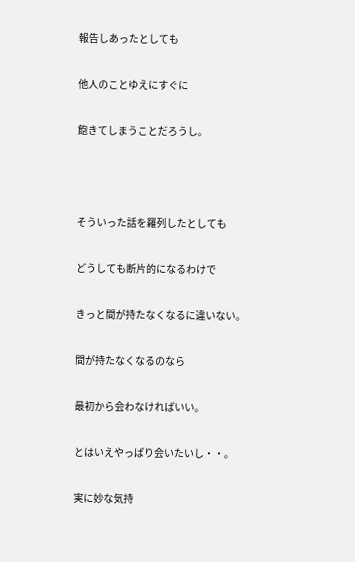報告しあったとしても

他人のことゆえにすぐに

飽きてしまうことだろうし。



そういった話を羅列したとしても

どうしても断片的になるわけで

きっと間が持たなくなるに違いない。

間が持たなくなるのなら

最初から会わなければいい。

とはいえやっぱり会いたいし・・。

実に妙な気持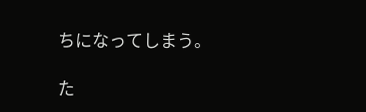ちになってしまう。

た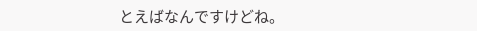とえばなんですけどね。